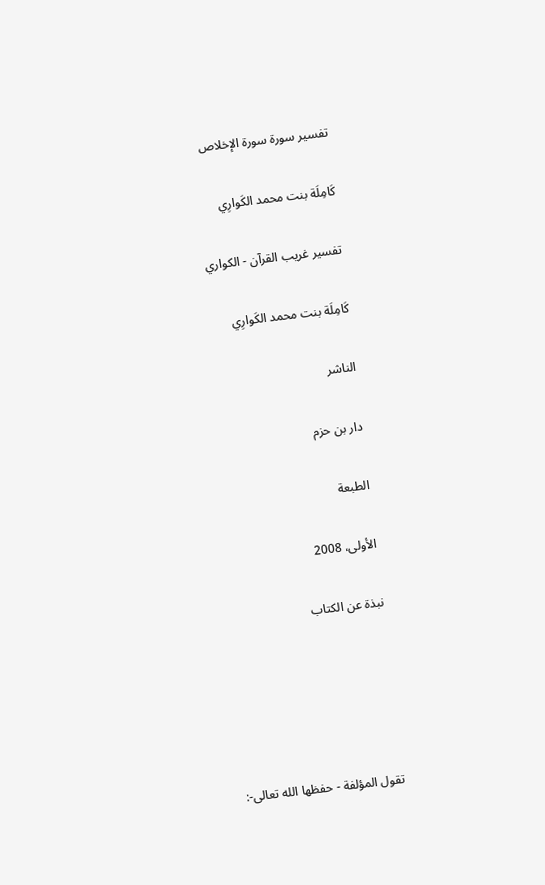تفسير سورة سورة الإخلاص

كَامِلَة بنت محمد الكَوارِي

تفسير غريب القرآن - الكواري

كَامِلَة بنت محمد الكَوارِي

الناشر

دار بن حزم

الطبعة

الأولى، 2008

نبذة عن الكتاب





تقول المؤلفة - حفظها الله تعالى-: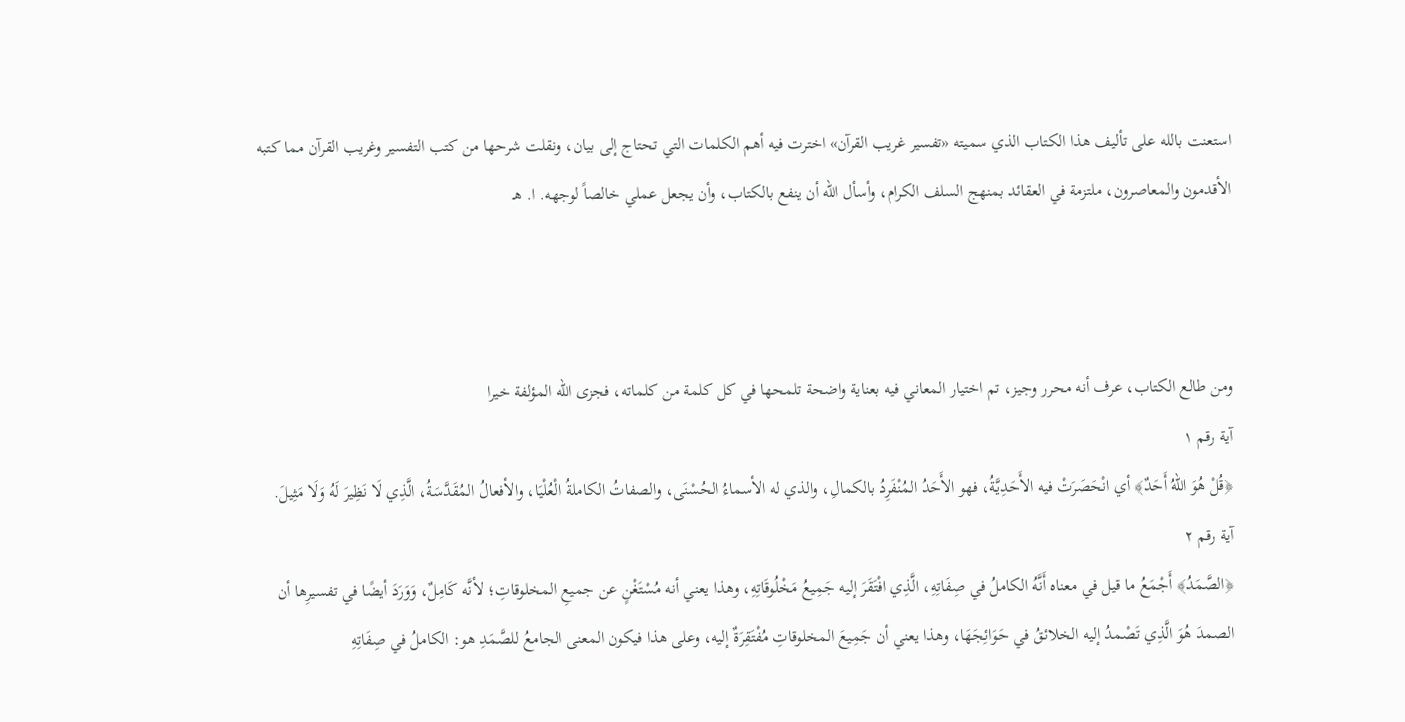استعنت بالله على تأليف هذا الكتاب الذي سميته «تفسير غريب القرآن» اخترت فيه أهم الكلمات التي تحتاج إلى بيان، ونقلت شرحها من كتب التفسير وغريب القرآن مما كتبه الأقدمون والمعاصرون، ملتزمة في العقائد بمنهج السلف الكرام، وأسأل الله أن ينفع بالكتاب، وأن يجعل عملي خالصاً لوجهه. ا. هـ



ومن طالع الكتاب، عرف أنه محرر وجيز، تم اختيار المعاني فيه بعناية واضحة تلمحها في كل كلمة من كلماته، فجزى الله المؤلفة خيرا
آية رقم ١
﴿قُلْ هُوَ اللهُ أَحَدٌ﴾ أي انْحَصَرَتْ فيه الأَحَدِيَّةُ، فهو الأَحَدُ المُنْفَرِدُ بالكمالِ، والذي له الأسماءُ الحُسْنَى، والصفاتُ الكاملةُ الْعُلْيَا، والأفعالُ المُقَدَّسَةُ، الَّذِي لَا نَظِيرَ لَهُ وَلَا مَثِيلَ.
آية رقم ٢
﴿الصَّمَدُ﴾ أَجْمَعُ ما قيل في معناه أَنَّهُ الكاملُ في صِفَاتِهِ، الَّذِي افْتَقَرَ إليه جَمِيعُ مَخْلُوقَاتِهِ، وهذا يعني أنه مُسْتَغْنٍ عن جميعِ المخلوقاتِ؛ لأنَّه كَامِلٌ، وَوَرَدَ أيضًا في تفسيرِها أن الصمدَ هُوَ الَّذِي تَصْمدُ إليه الخلائقُ في حَوَائِجَهَا، وهذا يعني أن جَمِيعَ المخلوقاتِ مُفْتَقِرَةٌ إليه، وعلى هذا فيكون المعنى الجامعُ للصَّمَدِ هو: الكاملُ في صِفَاتِهِ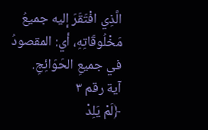الَّذِي افْتَقَرَ إليه جميعُ مَخْلُوقَاتِهِ، أي: المقصودُ في جميعِ الحَوَائِجِ.
آية رقم ٣
﴿لَمْ يَلِدْ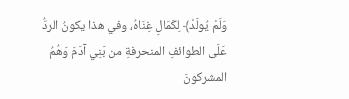وَلَمْ يُولَدْ﴾ لِكَمَالِ غِنَاهُ، وفي هذا يكونُ الردُّ عَلَى الطوائفِ المنحرفةِ من بَنِي آدَمَ وَهُمُ المشركونَ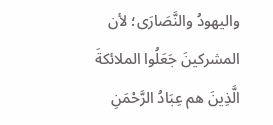واليهودُ والنَّصَارَى؛ لأن المشركينَ جَعَلُوا الملائكةَ الَّذِينَ هم عِبَادُ الرَّحْمَنِ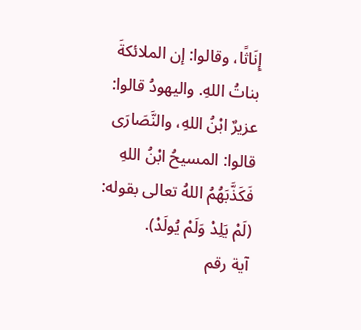إِنَاثًا، وقالوا: إن الملائكةَ بناتُ اللهِ. واليهودُ قالوا: عزيرٌ ابْنُ اللهِ، والنَّصَارَى قالوا: المسيحُ ابْنُ اللهِ فَكَذَّبَهُمُ اللهُ تعالى بقوله: (لَمْ يَلِدْ وَلَمْ يُولَدْ).
آية رقم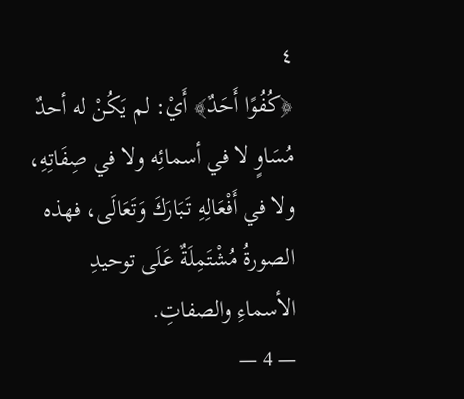٤
﴿كُفُوًا أَحَدٌ﴾ أَيْ: لم يَكُنْ له أحدٌ مُسَاوٍ لا في أسمائِه ولا في صِفَاتِهِ، ولا في أَفْعَالِهِ تَبَارَكَ وَتَعَالَى، فهذه الصورةُ مُشْتَمِلَةٌ عَلَى توحيدِ الأسماءِ والصفاتِ.
— 4 —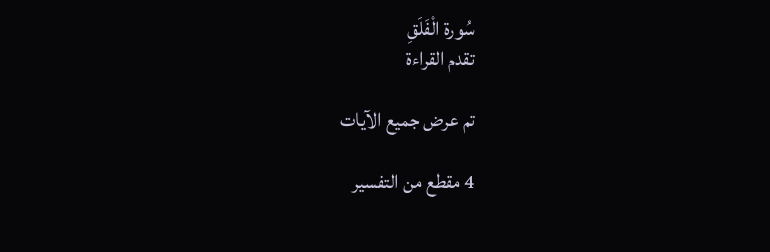سُورة الْفَلَقِ
تقدم القراءة

تم عرض جميع الآيات

4 مقطع من التفسير